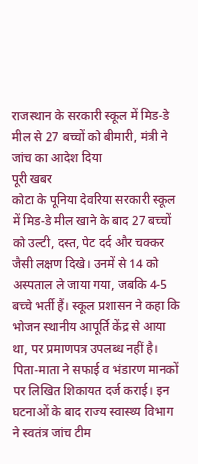राजस्थान के सरकारी स्कूल में मिड‑डे मील से 27 बच्चों को बीमारी, मंत्री ने जांच का आदेश दिया
पूरी खबर
कोटा के पूनिया देवरिया सरकारी स्कूल में मिड‑डे मील खाने के बाद 27 बच्चों को उल्टी, दस्त, पेट दर्द और चक्कर जैसी लक्षण दिखे। उनमें से 14 को अस्पताल ले जाया गया, जबकि 4‑5 बच्चे भर्ती हैं। स्कूल प्रशासन ने कहा कि भोजन स्थानीय आपूर्ति केंद्र से आया था, पर प्रमाणपत्र उपलब्ध नहीं है। पिता‑माता ने सफाई व भंडारण मानकों पर लिखित शिकायत दर्ज कराई। इन घटनाओं के बाद राज्य स्वास्थ्य विभाग ने स्वतंत्र जांच टीम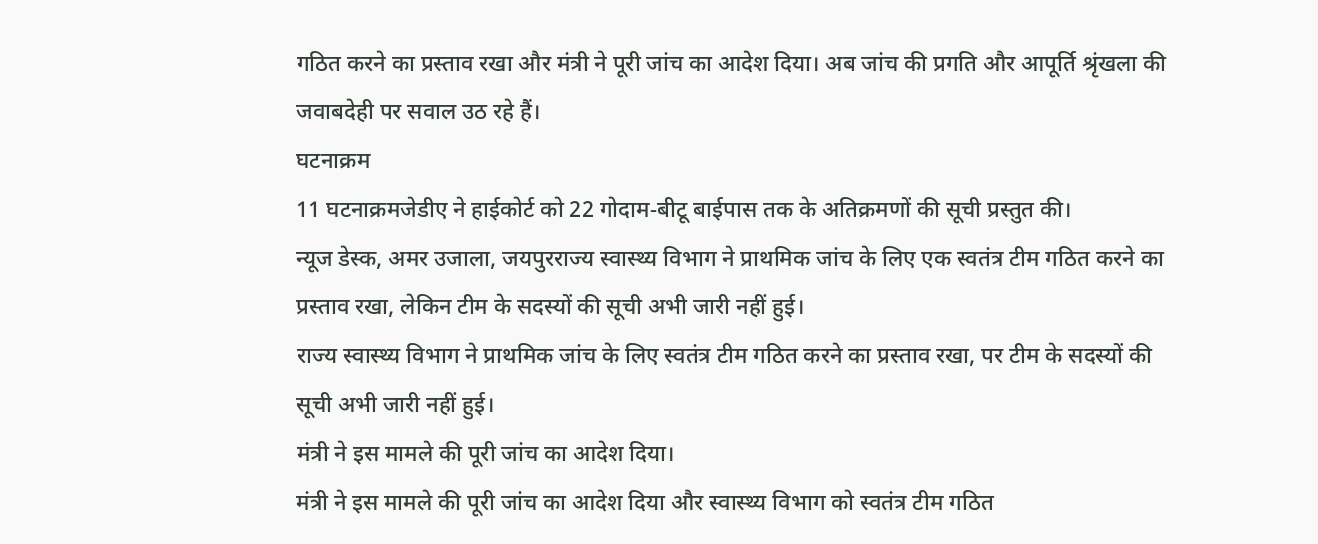गठित करने का प्रस्ताव रखा और मंत्री ने पूरी जांच का आदेश दिया। अब जांच की प्रगति और आपूर्ति श्रृंखला की जवाबदेही पर सवाल उठ रहे हैं।
घटनाक्रम
11 घटनाक्रमजेडीए ने हाईकोर्ट को 22 गोदाम‑बीटू बाईपास तक के अतिक्रमणों की सूची प्रस्तुत की।
न्यूज डेस्क, अमर उजाला, जयपुरराज्य स्वास्थ्य विभाग ने प्राथमिक जांच के लिए एक स्वतंत्र टीम गठित करने का प्रस्ताव रखा, लेकिन टीम के सदस्यों की सूची अभी जारी नहीं हुई।
राज्य स्वास्थ्य विभाग ने प्राथमिक जांच के लिए स्वतंत्र टीम गठित करने का प्रस्ताव रखा, पर टीम के सदस्यों की सूची अभी जारी नहीं हुई।
मंत्री ने इस मामले की पूरी जांच का आदेश दिया।
मंत्री ने इस मामले की पूरी जांच का आदेश दिया और स्वास्थ्य विभाग को स्वतंत्र टीम गठित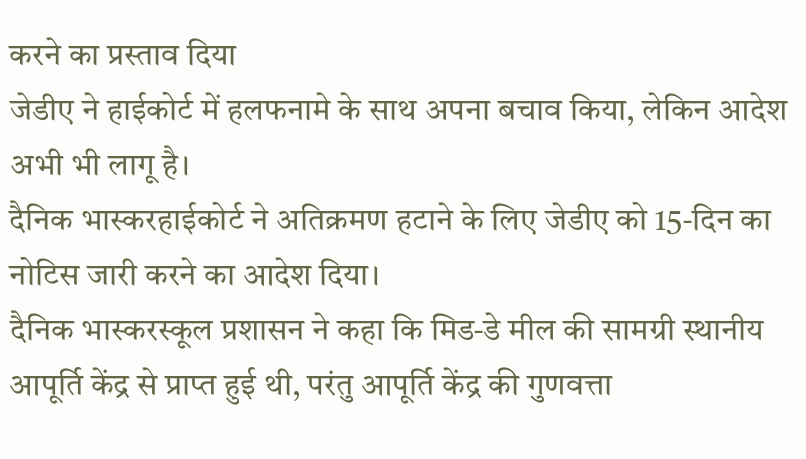करने का प्रस्ताव दिया
जेडीए ने हाईकोर्ट में हलफनामे के साथ अपना बचाव किया, लेकिन आदेश अभी भी लागू है।
दैनिक भास्करहाईकोर्ट ने अतिक्रमण हटाने के लिए जेडीए को 15‑दिन का नोटिस जारी करने का आदेश दिया।
दैनिक भास्करस्कूल प्रशासन ने कहा कि मिड‑डे मील की सामग्री स्थानीय आपूर्ति केंद्र से प्राप्त हुई थी, परंतु आपूर्ति केंद्र की गुणवत्ता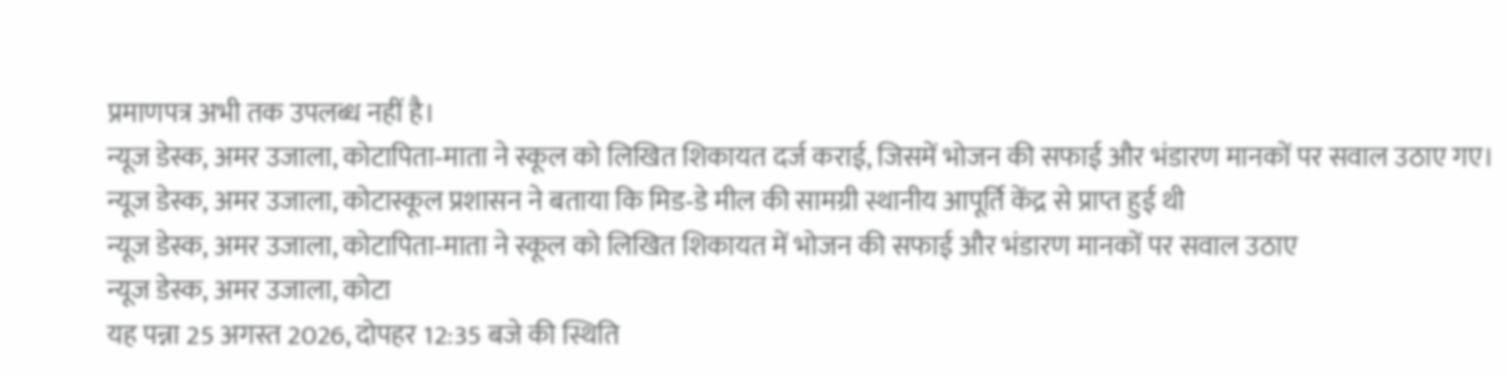प्रमाणपत्र अभी तक उपलब्ध नहीं है।
न्यूज डेस्क, अमर उजाला, कोटापिता‑माता ने स्कूल को लिखित शिकायत दर्ज कराई, जिसमें भोजन की सफाई और भंडारण मानकों पर सवाल उठाए गए।
न्यूज डेस्क, अमर उजाला, कोटास्कूल प्रशासन ने बताया कि मिड‑डे मील की सामग्री स्थानीय आपूर्ति केंद्र से प्राप्त हुई थी
न्यूज डेस्क, अमर उजाला, कोटापिता‑माता ने स्कूल को लिखित शिकायत में भोजन की सफाई और भंडारण मानकों पर सवाल उठाए
न्यूज डेस्क, अमर उजाला, कोटा
यह पन्ना 25 अगस्त 2026, दोपहर 12:35 बजे की स्थिति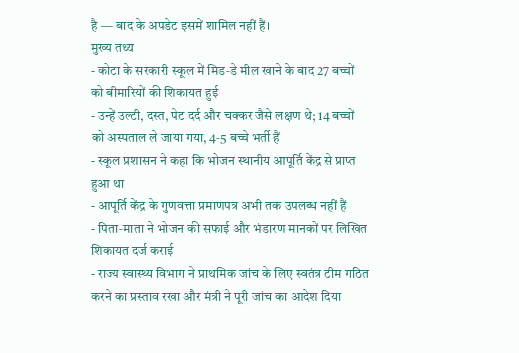है — बाद के अपडेट इसमें शामिल नहीं हैं।
मुख्य तथ्य
- कोटा के सरकारी स्कूल में मिड‑डे मील खाने के बाद 27 बच्चों को बीमारियों की शिकायत हुई
- उन्हें उल्टी, दस्त, पेट दर्द और चक्कर जैसे लक्षण थे; 14 बच्चों को अस्पताल ले जाया गया, 4‑5 बच्चे भर्ती हैं
- स्कूल प्रशासन ने कहा कि भोजन स्थानीय आपूर्ति केंद्र से प्राप्त हुआ था
- आपूर्ति केंद्र के गुणवत्ता प्रमाणपत्र अभी तक उपलब्ध नहीं हैं
- पिता‑माता ने भोजन की सफाई और भंडारण मानकों पर लिखित शिकायत दर्ज कराई
- राज्य स्वास्थ्य विभाग ने प्राथमिक जांच के लिए स्वतंत्र टीम गठित करने का प्रस्ताव रखा और मंत्री ने पूरी जांच का आदेश दिया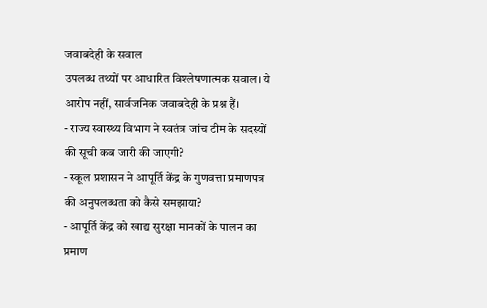जवाबदेही के सवाल
उपलब्ध तथ्यों पर आधारित विश्लेषणात्मक सवाल। ये आरोप नहीं, सार्वजनिक जवाबदेही के प्रश्न हैं।
- राज्य स्वास्थ्य विभाग ने स्वतंत्र जांच टीम के सदस्यों की सूची कब जारी की जाएगी?
- स्कूल प्रशासन ने आपूर्ति केंद्र के गुणवत्ता प्रमाणपत्र की अनुपलब्धता को कैसे समझाया?
- आपूर्ति केंद्र को खाद्य सुरक्षा मानकों के पालन का प्रमाण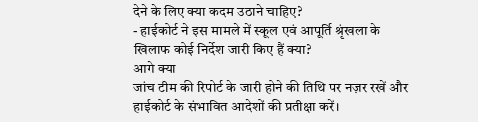देने के लिए क्या कदम उठाने चाहिए?
- हाईकोर्ट ने इस मामले में स्कूल एवं आपूर्ति श्रृंखला के खिलाफ कोई निर्देश जारी किए हैं क्या?
आगे क्या
जांच टीम की रिपोर्ट के जारी होने की तिथि पर नज़र रखें और हाईकोर्ट के संभावित आदेशों की प्रतीक्षा करें।